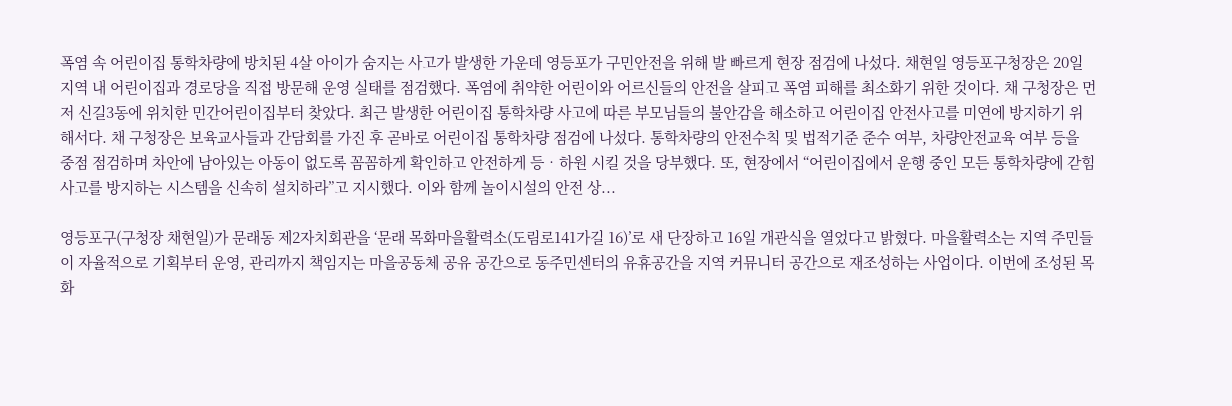폭염 속 어린이집 통학차량에 방치된 4살 아이가 숨지는 사고가 발생한 가운데 영등포가 구민안전을 위해 발 빠르게 현장 점검에 나섰다. 채현일 영등포구청장은 20일 지역 내 어린이집과 경로당을 직접 방문해 운영 실태를 점검했다. 폭염에 취약한 어린이와 어르신들의 안전을 살피고 폭염 피해를 최소화기 위한 것이다. 채 구청장은 먼저 신길3동에 위치한 민간어린이집부터 찾았다. 최근 발생한 어린이집 통학차량 사고에 따른 부모님들의 불안감을 해소하고 어린이집 안전사고를 미연에 방지하기 위해서다. 채 구청장은 보육교사들과 간담회를 가진 후 곧바로 어린이집 통학차량 점검에 나섰다. 통학차량의 안전수칙 및 법적기준 준수 여부, 차량안전교육 여부 등을 중점 점검하며 차안에 남아있는 아동이 없도록 꼼꼼하게 확인하고 안전하게 등‧하원 시킬 것을 당부했다. 또, 현장에서 “어린이집에서 운행 중인 모든 통학차량에 갇힘 사고를 방지하는 시스템을 신속히 설치하라”고 지시했다. 이와 함께 놀이시설의 안전 상...

영등포구(구청장 채현일)가 문래동 제2자치회관을 ‘문래 목화마을활력소(도림로141가길 16)’로 새 단장하고 16일 개관식을 열었다고 밝혔다. 마을활력소는 지역 주민들이 자율적으로 기획부터 운영, 관리까지 책임지는 마을공동체 공유 공간으로 동주민센터의 유휴공간을 지역 커뮤니터 공간으로 재조성하는 사업이다. 이번에 조성된 목화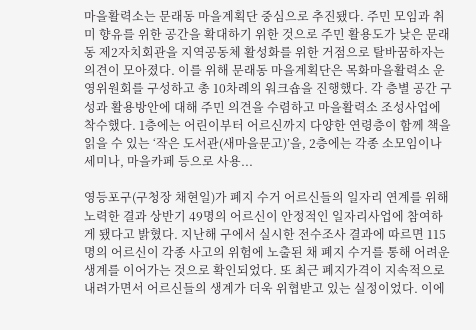마을활력소는 문래동 마을계획단 중심으로 추진됐다. 주민 모임과 취미 향유를 위한 공간을 확대하기 위한 것으로 주민 활용도가 낮은 문래동 제2자치회관을 지역공동체 활성화를 위한 거점으로 탈바꿈하자는 의견이 모아졌다. 이를 위해 문래동 마을계획단은 목화마을활력소 운영위원회를 구성하고 총 10차례의 워크숍을 진행했다. 각 층별 공간 구성과 활용방안에 대해 주민 의견을 수렴하고 마을활력소 조성사업에 착수했다. 1층에는 어린이부터 어르신까지 다양한 연령층이 함께 책을 읽을 수 있는 ‘작은 도서관(새마을문고)’을, 2층에는 각종 소모임이나 세미나, 마을카페 등으로 사용...

영등포구(구청장 채현일)가 폐지 수거 어르신들의 일자리 연계를 위해 노력한 결과 상반기 49명의 어르신이 안정적인 일자리사업에 참여하게 됐다고 밝혔다. 지난해 구에서 실시한 전수조사 결과에 따르면 115명의 어르신이 각종 사고의 위험에 노출된 채 폐지 수거를 통해 어려운 생계를 이어가는 것으로 확인되었다. 또 최근 폐지가격이 지속적으로 내려가면서 어르신들의 생계가 더욱 위협받고 있는 실정이었다. 이에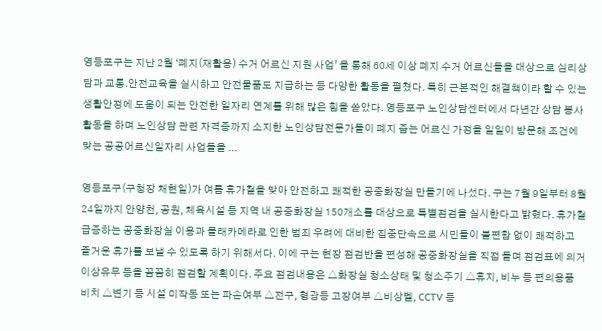영등포구는 지난 2월 ‘폐지(재활용) 수거 어르신 지원 사업’ 을 통해 60세 이상 폐지 수거 어르신들을 대상으로 심리상담과 교통․안전교육을 실시하고 안전물품도 지급하는 등 다양한 활동을 펼쳤다. 특히 근본적인 해결책이라 할 수 있는 생활안정에 도움이 되는 안전한 일자리 연계를 위해 많은 힘을 쏟았다. 영등포구 노인상담센터에서 다년간 상담 봉사활동을 하며 노인상담 관련 자격증까지 소지한 노인상담전문가들이 폐지 줍는 어르신 가정을 일일이 방문해 조건에 맞는 공공어르신일자리 사업들을 ...

영등포구(구청장 채현일)가 여름 휴가철을 맞아 안전하고 쾌적한 공중화장실 만들기에 나섰다. 구는 7월 9일부터 8월 24일까지 안양천, 공원, 체육시설 등 지역 내 공중화장실 150개소를 대상으로 특별점검을 실시한다고 밝혔다. 휴가철 급증하는 공중화장실 이용과 몰래카메라로 인한 범죄 우려에 대비한 집중단속으로 시민들이 불편함 없이 쾌적하고 즐거운 휴가를 보낼 수 있도록 하기 위해서다. 이에 구는 현장 점검반을 편성해 공중화장실을 직접 돌며 점검표에 의거 이상유무 등을 꼼꼼히 점검할 계획이다. 주요 점검내용은 △화장실 청소상태 및 청소주기 △휴지, 비누 등 편의용품 비치 △변기 등 시설 미작동 또는 파손여부 △전구, 형광등 고장여부 △비상벨, CCTV 등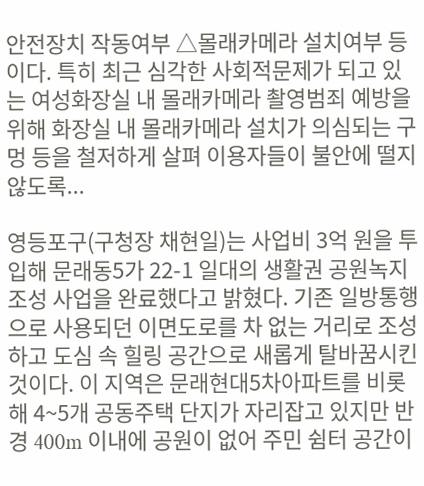안전장치 작동여부 △몰래카메라 설치여부 등이다. 특히 최근 심각한 사회적문제가 되고 있는 여성화장실 내 몰래카메라 촬영범죄 예방을 위해 화장실 내 몰래카메라 설치가 의심되는 구멍 등을 철저하게 살펴 이용자들이 불안에 떨지 않도록...

영등포구(구청장 채현일)는 사업비 3억 원을 투입해 문래동5가 22-1 일대의 생활권 공원녹지 조성 사업을 완료했다고 밝혔다. 기존 일방통행으로 사용되던 이면도로를 차 없는 거리로 조성하고 도심 속 힐링 공간으로 새롭게 탈바꿈시킨 것이다. 이 지역은 문래현대5차아파트를 비롯해 4~5개 공동주택 단지가 자리잡고 있지만 반경 400m 이내에 공원이 없어 주민 쉼터 공간이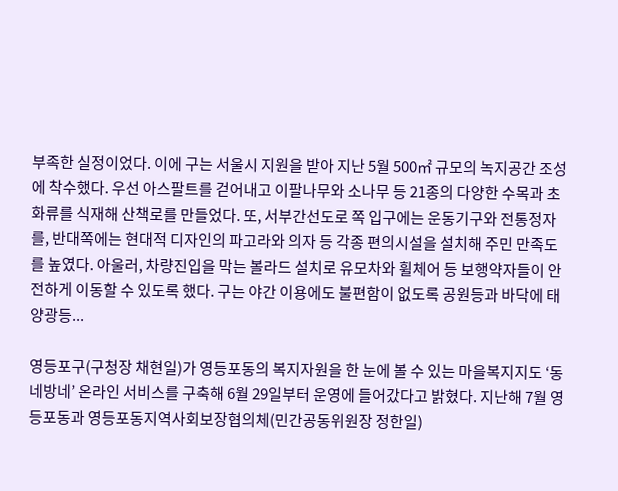부족한 실정이었다. 이에 구는 서울시 지원을 받아 지난 5월 500㎡ 규모의 녹지공간 조성에 착수했다. 우선 아스팔트를 걷어내고 이팔나무와 소나무 등 21종의 다양한 수목과 초화류를 식재해 산책로를 만들었다. 또, 서부간선도로 쪽 입구에는 운동기구와 전통정자를, 반대쪽에는 현대적 디자인의 파고라와 의자 등 각종 편의시설을 설치해 주민 만족도를 높였다. 아울러, 차량진입을 막는 볼라드 설치로 유모차와 휠체어 등 보행약자들이 안전하게 이동할 수 있도록 했다. 구는 야간 이용에도 불편함이 없도록 공원등과 바닥에 태양광등...

영등포구(구청장 채현일)가 영등포동의 복지자원을 한 눈에 볼 수 있는 마을복지지도 ‘동네방네’ 온라인 서비스를 구축해 6월 29일부터 운영에 들어갔다고 밝혔다. 지난해 7월 영등포동과 영등포동지역사회보장협의체(민간공동위원장 정한일)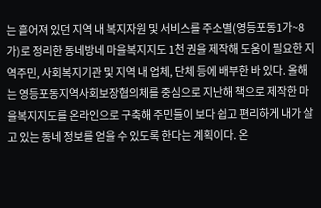는 흩어져 있던 지역 내 복지자원 및 서비스를 주소별(영등포동1가~8가)로 정리한 동네방네 마을복지지도 1천 권을 제작해 도움이 필요한 지역주민, 사회복지기관 및 지역 내 업체, 단체 등에 배부한 바 있다. 올해는 영등포동지역사회보장협의체를 중심으로 지난해 책으로 제작한 마을복지지도를 온라인으로 구축해 주민들이 보다 쉽고 편리하게 내가 살고 있는 동네 정보를 얻을 수 있도록 한다는 계획이다. 온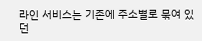라인 서비스는 기존에 주소별로 묶여 있던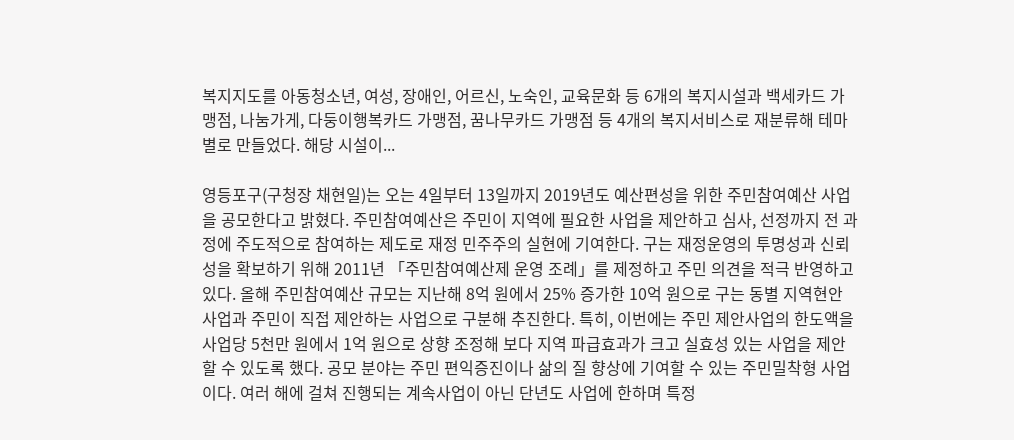복지지도를 아동청소년, 여성, 장애인, 어르신, 노숙인, 교육문화 등 6개의 복지시설과 백세카드 가맹점, 나눔가게, 다둥이행복카드 가맹점, 꿈나무카드 가맹점 등 4개의 복지서비스로 재분류해 테마별로 만들었다. 해당 시설이...

영등포구(구청장 채현일)는 오는 4일부터 13일까지 2019년도 예산편성을 위한 주민참여예산 사업을 공모한다고 밝혔다. 주민참여예산은 주민이 지역에 필요한 사업을 제안하고 심사, 선정까지 전 과정에 주도적으로 참여하는 제도로 재정 민주주의 실현에 기여한다. 구는 재정운영의 투명성과 신뢰성을 확보하기 위해 2011년 「주민참여예산제 운영 조례」를 제정하고 주민 의견을 적극 반영하고 있다. 올해 주민참여예산 규모는 지난해 8억 원에서 25% 증가한 10억 원으로 구는 동별 지역현안 사업과 주민이 직접 제안하는 사업으로 구분해 추진한다. 특히, 이번에는 주민 제안사업의 한도액을 사업당 5천만 원에서 1억 원으로 상향 조정해 보다 지역 파급효과가 크고 실효성 있는 사업을 제안할 수 있도록 했다. 공모 분야는 주민 편익증진이나 삶의 질 향상에 기여할 수 있는 주민밀착형 사업이다. 여러 해에 걸쳐 진행되는 계속사업이 아닌 단년도 사업에 한하며 특정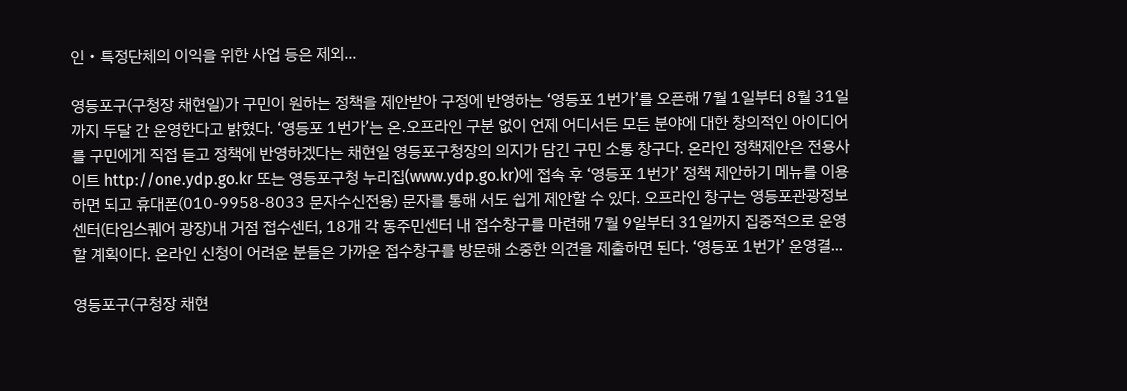인‧특정단체의 이익을 위한 사업 등은 제외...

영등포구(구청장 채현일)가 구민이 원하는 정책을 제안받아 구정에 반영하는 ‘영등포 1번가’를 오픈해 7월 1일부터 8월 31일까지 두달 간 운영한다고 밝혔다. ‘영등포 1번가’는 온․오프라인 구분 없이 언제 어디서든 모든 분야에 대한 창의적인 아이디어를 구민에게 직접 듣고 정책에 반영하겠다는 채현일 영등포구청장의 의지가 담긴 구민 소통 창구다. 온라인 정책제안은 전용사이트 http://one.ydp.go.kr 또는 영등포구청 누리집(www.ydp.go.kr)에 접속 후 ‘영등포 1번가’ 정책 제안하기 메뉴를 이용하면 되고 휴대폰(010-9958-8033 문자수신전용) 문자를 통해 서도 쉽게 제안할 수 있다. 오프라인 창구는 영등포관광정보센터(타임스퀘어 광장)내 거점 접수센터, 18개 각 동주민센터 내 접수창구를 마련해 7월 9일부터 31일까지 집중적으로 운영할 계획이다. 온라인 신청이 어려운 분들은 가까운 접수창구를 방문해 소중한 의견을 제출하면 된다. ‘영등포 1번가’ 운영결...

영등포구(구청장 채현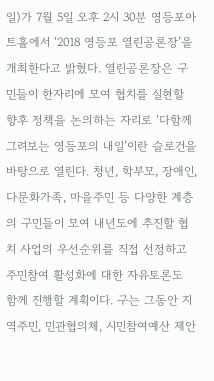일)가 7월 5일 오후 2시 30분 영등포아트홀에서 ‘2018 영등포 열린공론장’을 개최한다고 밝혔다. 열린공론장은 구민들이 한자리에 모여 협치를 실현할 향후 정책을 논의하는 자리로 ‘다함께 그려보는 영등포의 내일’이란 슬로건을 바탕으로 열린다. 청년, 학부모, 장애인, 다문화가족, 마을주민 등 다양한 계층의 구민들이 모여 내년도에 추진할 협치 사업의 우선순위를 직접 선정하고 주민참여 활성화에 대한 자유토론도 함께 진행할 계획이다. 구는 그동안 지역주민, 민관협의체, 시민참여예산 제안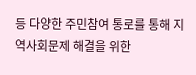등 다양한 주민참여 통로를 통해 지역사회문제 해결을 위한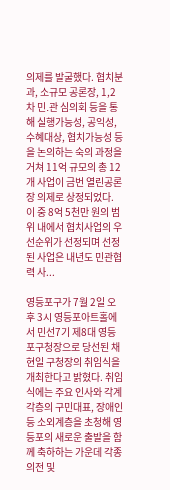의제를 발굴했다. 협치분과, 소규모 공론장, 1,2차 민․관 심의회 등을 통해 실행가능성, 공익성, 수혜대상, 협치가능성 등을 논의하는 숙의 과정을 거쳐 11억 규모의 총 12개 사업이 금번 열린공론장 의제로 상정되었다. 이 중 8억 5천만 원의 범위 내에서 협치사업의 우선순위가 선정되며 선정된 사업은 내년도 민관협력 사...

영등포구가 7월 2일 오후 3시 영등포아트홀에서 민선7기 제8대 영등포구청장으로 당선된 채현일 구청장의 취임식을 개최한다고 밝혔다. 취임식에는 주요 인사와 각계각층의 구민대표, 장애인 등 소외계층을 초청해 영등포의 새로운 출발을 함께 축하하는 가운데 각종 의전 및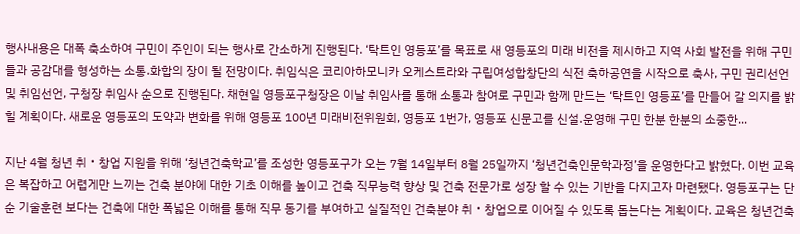행사내용은 대폭 축소하여 구민이 주인이 되는 행사로 간소하게 진행된다. ‘탁트인 영등포’를 목표로 새 영등포의 미래 비전을 제시하고 지역 사회 발전을 위해 구민들과 공감대를 형성하는 소통․화합의 장이 될 전망이다. 취임식은 코리아하모니카 오케스트라와 구립여성합창단의 식전 축하공연을 시작으로 축사, 구민 권리선언 및 취임선언, 구청장 취임사 순으로 진행된다. 채현일 영등포구청장은 이날 취임사를 통해 소통과 참여로 구민과 함께 만드는 ‘탁트인 영등포’를 만들어 갈 의지를 밝힐 계획이다. 새로운 영등포의 도약과 변화를 위해 영등포 100년 미래비전위원회, 영등포 1번가, 영등포 신문고를 신설․운영해 구민 한분 한분의 소중한...

지난 4월 청년 취‧창업 지원을 위해 ‘청년건축학교’를 조성한 영등포구가 오는 7월 14일부터 8월 25일까지 ‘청년건축인문학과정’을 운영한다고 밝혔다. 이번 교육은 복잡하고 어렵게만 느끼는 건축 분야에 대한 기초 이해를 높이고 건축 직무능력 향상 및 건축 전문가로 성장 할 수 있는 기반을 다지고자 마련됐다. 영등포구는 단순 기술훈련 보다는 건축에 대한 폭넓은 이해를 통해 직무 동기를 부여하고 실질적인 건축분야 취‧창업으로 이어질 수 있도록 돕는다는 계획이다. 교육은 청년건축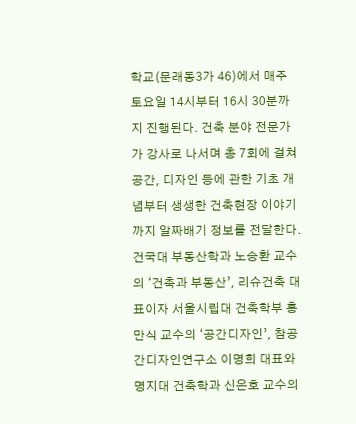학교(문래동3가 46)에서 매주 토요일 14시부터 16시 30분까지 진행된다. 건축 분야 전문가가 강사로 나서며 총 7회에 걸쳐 공간, 디자인 등에 관한 기초 개념부터 생생한 건축현장 이야기까지 알짜배기 정보를 전달한다. 건국대 부동산학과 노승환 교수의 ‘건축과 부동산’, 리슈건축 대표이자 서울시립대 건축학부 홍만식 교수의 ‘공간디자인’, 참공간디자인연구소 이명희 대표와 명지대 건축학과 신은호 교수의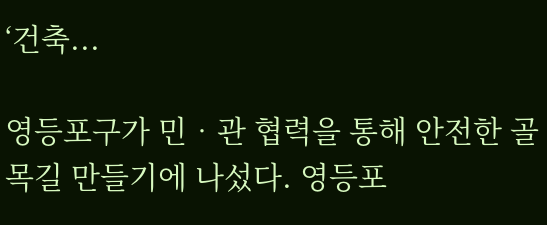‘건축...

영등포구가 민‧관 협력을 통해 안전한 골목길 만들기에 나섰다. 영등포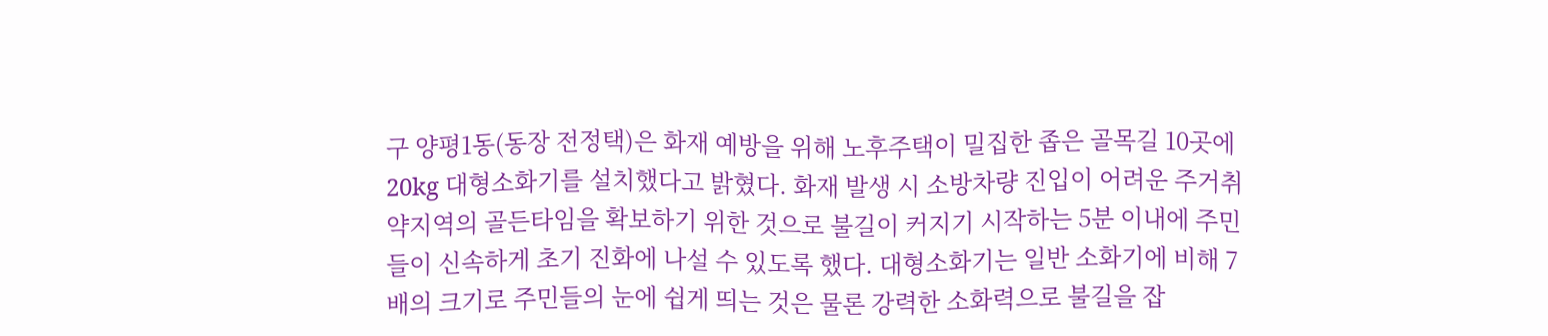구 양평1동(동장 전정택)은 화재 예방을 위해 노후주택이 밀집한 좁은 골목길 10곳에 20kg 대형소화기를 설치했다고 밝혔다. 화재 발생 시 소방차량 진입이 어려운 주거취약지역의 골든타임을 확보하기 위한 것으로 불길이 커지기 시작하는 5분 이내에 주민들이 신속하게 초기 진화에 나설 수 있도록 했다. 대형소화기는 일반 소화기에 비해 7배의 크기로 주민들의 눈에 쉽게 띄는 것은 물론 강력한 소화력으로 불길을 잡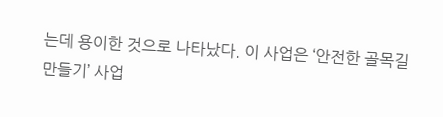는데 용이한 것으로 나타났다. 이 사업은 ‘안전한 골목길 만들기’ 사업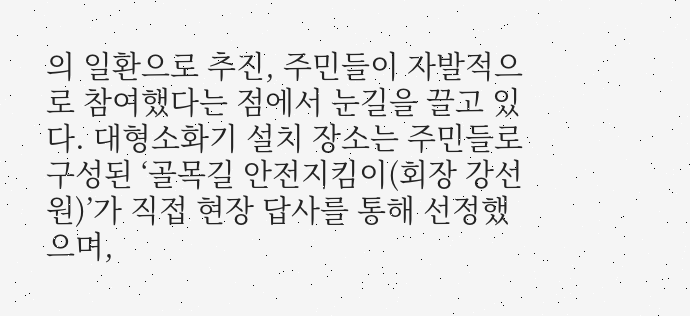의 일환으로 추진, 주민들이 자발적으로 참여했다는 점에서 눈길을 끌고 있다. 대형소화기 설치 장소는 주민들로 구성된 ‘골목길 안전지킴이(회장 강선원)’가 직접 현장 답사를 통해 선정했으며,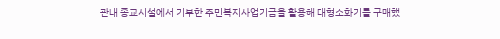관내 종교시설에서 기부한 주민복지사업기금을 활용해 대형소화기를 구매했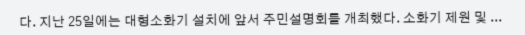다. 지난 25일에는 대형소화기 설치에 앞서 주민설명회를 개최했다. 소화기 제원 및 ...